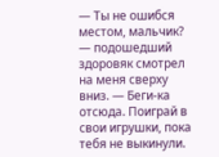— Ты не ошибся местом, мальчик? — подошедший здоровяк смотрел на меня сверху вниз. — Беги-ка отсюда. Поиграй в свои игрушки, пока тебя не выкинули.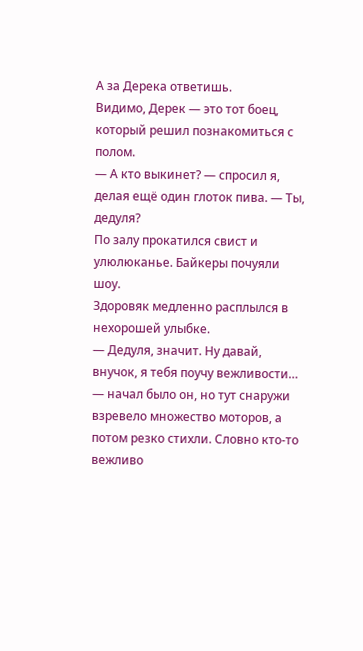А за Дерека ответишь.
Видимо, Дерек — это тот боец, который решил познакомиться с полом.
— А кто выкинет? — спросил я, делая ещё один глоток пива. — Ты, дедуля?
По залу прокатился свист и улюлюканье. Байкеры почуяли шоу.
Здоровяк медленно расплылся в нехорошей улыбке.
— Дедуля, значит. Ну давай, внучок, я тебя поучу вежливости… — начал было он, но тут снаружи взревело множество моторов, а потом резко стихли. Словно кто-то вежливо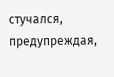стучался, предупреждая,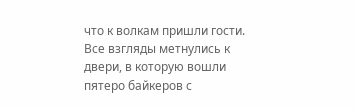что к волкам пришли гости.
Все взгляды метнулись к двери, в которую вошли пятеро байкеров с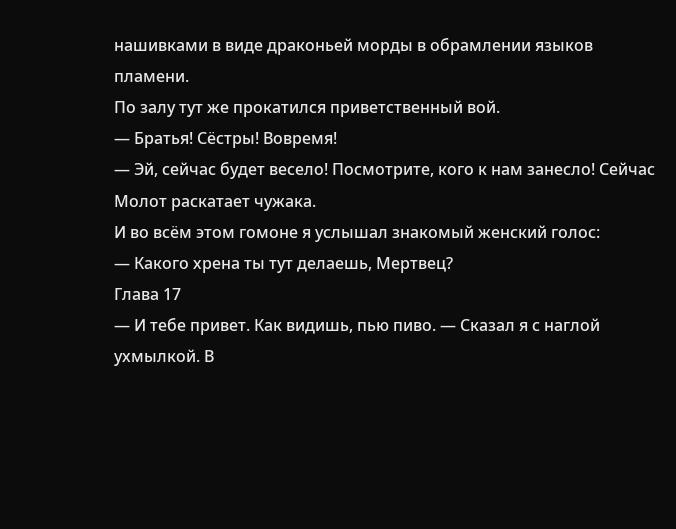нашивками в виде драконьей морды в обрамлении языков пламени.
По залу тут же прокатился приветственный вой.
— Братья! Сёстры! Вовремя!
— Эй, сейчас будет весело! Посмотрите, кого к нам занесло! Сейчас Молот раскатает чужака.
И во всём этом гомоне я услышал знакомый женский голос:
— Какого хрена ты тут делаешь, Мертвец?
Глава 17
— И тебе привет. Как видишь, пью пиво. — Сказал я с наглой ухмылкой. В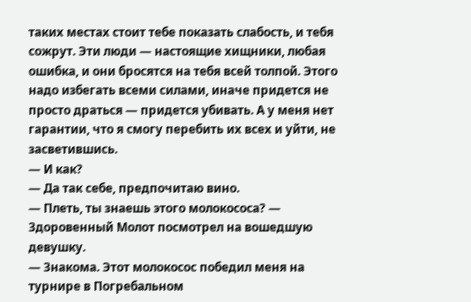таких местах стоит тебе показать слабость, и тебя сожрут. Эти люди — настоящие хищники, любая ошибка, и они бросятся на тебя всей толпой. Этого надо избегать всеми силами, иначе придется не просто драться — придется убивать. А у меня нет гарантии, что я смогу перебить их всех и уйти, не засветившись.
— И как?
— Да так себе, предпочитаю вино.
— Плеть, ты знаешь этого молокососа? — Здоровенный Молот посмотрел на вошедшую девушку.
— Знакома. Этот молокосос победил меня на турнире в Погребальном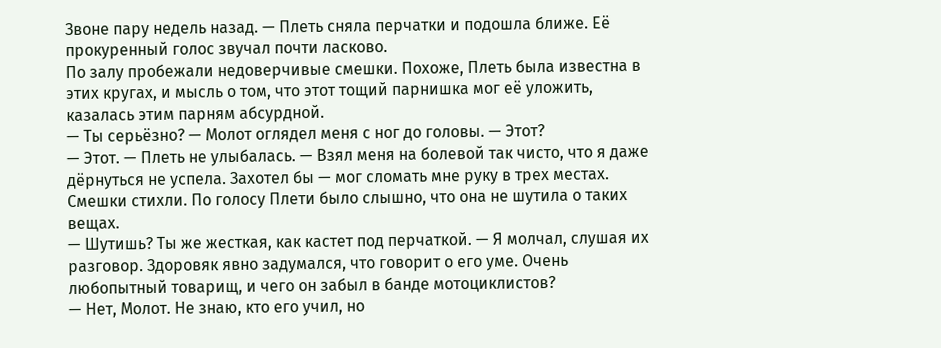Звоне пару недель назад. — Плеть сняла перчатки и подошла ближе. Её прокуренный голос звучал почти ласково.
По залу пробежали недоверчивые смешки. Похоже, Плеть была известна в этих кругах, и мысль о том, что этот тощий парнишка мог её уложить, казалась этим парням абсурдной.
— Ты серьёзно? — Молот оглядел меня с ног до головы. — Этот?
— Этот. — Плеть не улыбалась. — Взял меня на болевой так чисто, что я даже дёрнуться не успела. Захотел бы — мог сломать мне руку в трех местах.
Смешки стихли. По голосу Плети было слышно, что она не шутила о таких вещах.
— Шутишь? Ты же жесткая, как кастет под перчаткой. — Я молчал, слушая их разговор. Здоровяк явно задумался, что говорит о его уме. Очень любопытный товарищ, и чего он забыл в банде мотоциклистов?
— Нет, Молот. Не знаю, кто его учил, но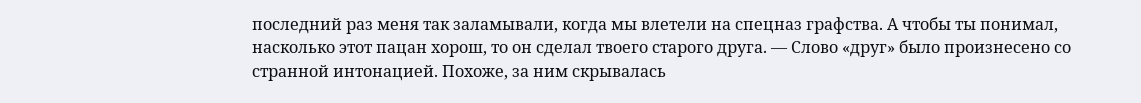последний раз меня так заламывали, когда мы влетели на спецназ графства. А чтобы ты понимал, насколько этот пацан хорош, то он сделал твоего старого друга. — Слово «друг» было произнесено со странной интонацией. Похоже, за ним скрывалась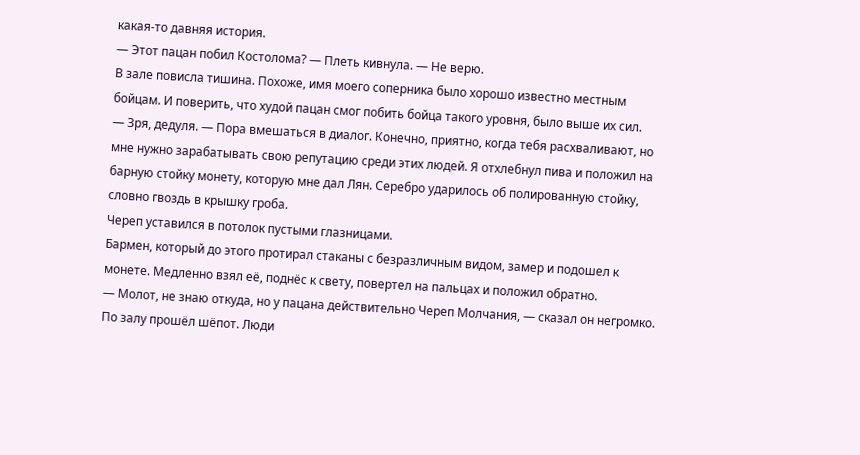какая-то давняя история.
— Этот пацан побил Костолома? — Плеть кивнула. — Не верю.
В зале повисла тишина. Похоже, имя моего соперника было хорошо известно местным бойцам. И поверить, что худой пацан смог побить бойца такого уровня, было выше их сил.
— Зря, дедуля. — Пора вмешаться в диалог. Конечно, приятно, когда тебя расхваливают, но мне нужно зарабатывать свою репутацию среди этих людей. Я отхлебнул пива и положил на барную стойку монету, которую мне дал Лян. Серебро ударилось об полированную стойку, словно гвоздь в крышку гроба.
Череп уставился в потолок пустыми глазницами.
Бармен, который до этого протирал стаканы с безразличным видом, замер и подошел к монете. Медленно взял её, поднёс к свету, повертел на пальцах и положил обратно.
— Молот, не знаю откуда, но у пацана действительно Череп Молчания, — сказал он негромко.
По залу прошёл шёпот. Люди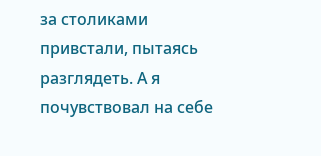за столиками привстали, пытаясь разглядеть. А я почувствовал на себе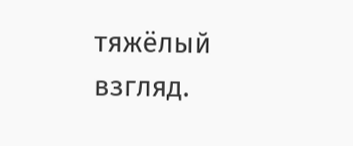тяжёлый взгляд.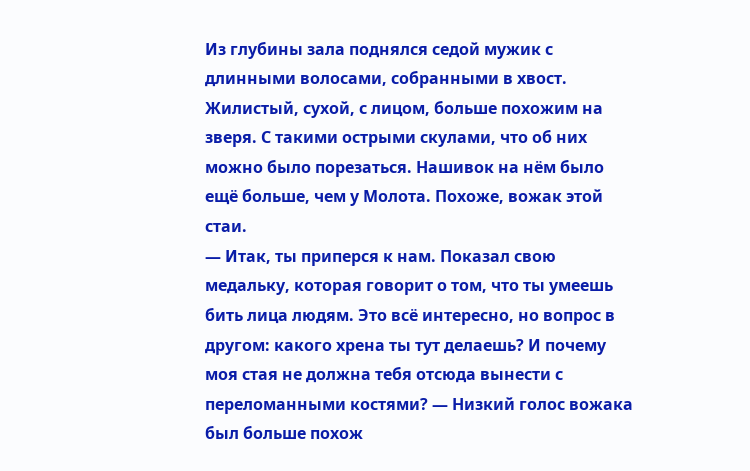Из глубины зала поднялся седой мужик с длинными волосами, собранными в хвост. Жилистый, сухой, с лицом, больше похожим на зверя. С такими острыми скулами, что об них можно было порезаться. Нашивок на нём было ещё больше, чем у Молота. Похоже, вожак этой стаи.
— Итак, ты приперся к нам. Показал свою медальку, которая говорит о том, что ты умеешь бить лица людям. Это всё интересно, но вопрос в другом: какого хрена ты тут делаешь? И почему моя стая не должна тебя отсюда вынести с переломанными костями? — Низкий голос вожака был больше похож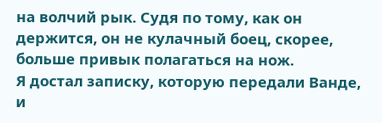на волчий рык. Судя по тому, как он держится, он не кулачный боец, скорее, больше привык полагаться на нож.
Я достал записку, которую передали Ванде, и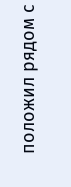положил рядом с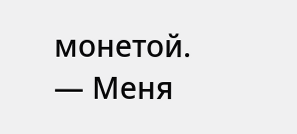монетой.
— Меня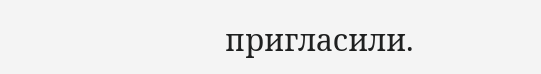пригласили.